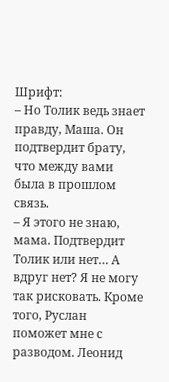Шрифт:
– Но Толик ведь знает правду, Маша. Он подтвердит брату, что между вами была в прошлом связь.
– Я этого не знаю, мама. Подтвердит Толик или нет… А вдруг нет? Я не могу так рисковать. Кроме того, Руслан поможет мне с разводом. Леонид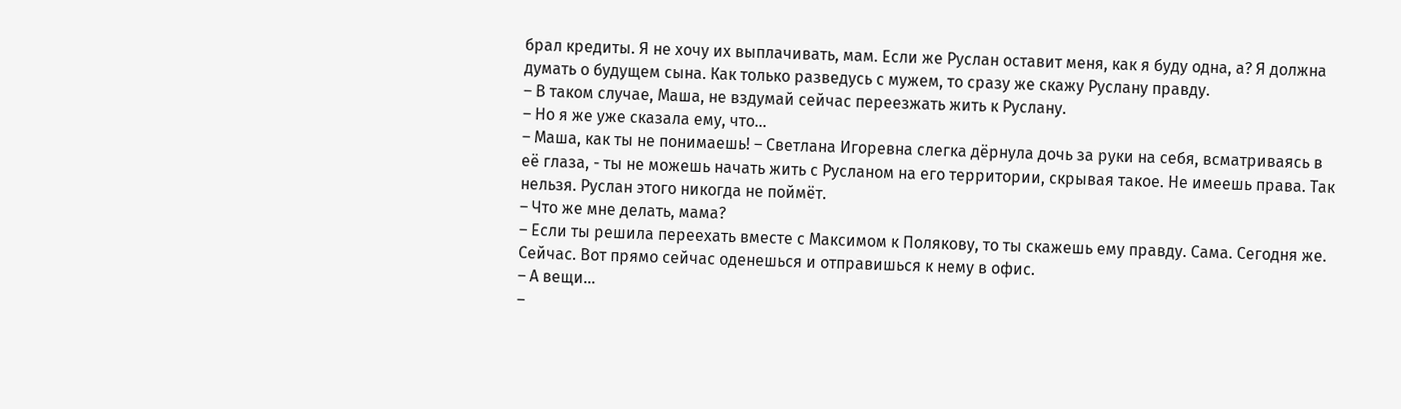брал кредиты. Я не хочу их выплачивать, мам. Если же Руслан оставит меня, как я буду одна, а? Я должна думать о будущем сына. Как только разведусь с мужем, то сразу же скажу Руслану правду.
– В таком случае, Маша, не вздумай сейчас переезжать жить к Руслану.
– Но я же уже сказала ему, что…
– Маша, как ты не понимаешь! – Светлана Игоревна слегка дёрнула дочь за руки на себя, всматриваясь в её глаза, - ты не можешь начать жить с Русланом на его территории, скрывая такое. Не имеешь права. Так нельзя. Руслан этого никогда не поймёт.
– Что же мне делать, мама?
– Если ты решила переехать вместе с Максимом к Полякову, то ты скажешь ему правду. Сама. Сегодня же. Сейчас. Вот прямо сейчас оденешься и отправишься к нему в офис.
– А вещи…
–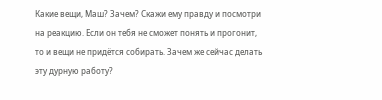Какие вещи, Маш? Зачем? Скажи ему правду и посмотри на реакцию. Если он тебя не сможет понять и прогонит, то и вещи не придётся собирать. Зачем же сейчас делать эту дурную работу?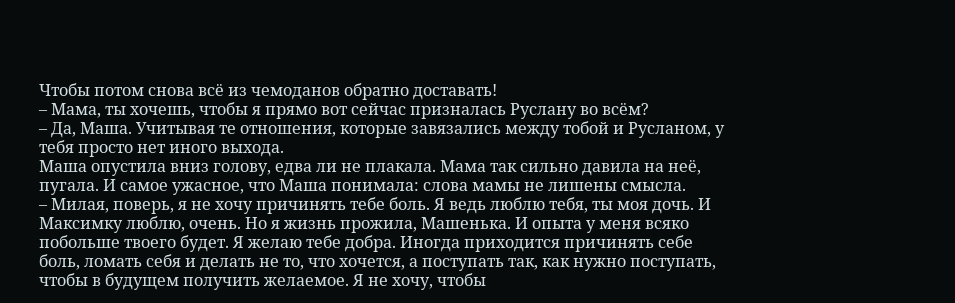Чтобы потом снова всё из чемоданов обратно доставать!
– Мама, ты хочешь, чтобы я прямо вот сейчас призналась Руслану во всём?
– Да, Маша. Учитывая те отношения, которые завязались между тобой и Русланом, у тебя просто нет иного выхода.
Маша опустила вниз голову, едва ли не плакала. Мама так сильно давила на неё, пугала. И самое ужасное, что Маша понимала: слова мамы не лишены смысла.
– Милая, поверь, я не хочу причинять тебе боль. Я ведь люблю тебя, ты моя дочь. И Максимку люблю, очень. Но я жизнь прожила, Машенька. И опыта у меня всяко побольше твоего будет. Я желаю тебе добра. Иногда приходится причинять себе боль, ломать себя и делать не то, что хочется, а поступать так, как нужно поступать, чтобы в будущем получить желаемое. Я не хочу, чтобы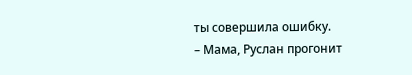ты совершила ошибку.
– Мама, Руслан прогонит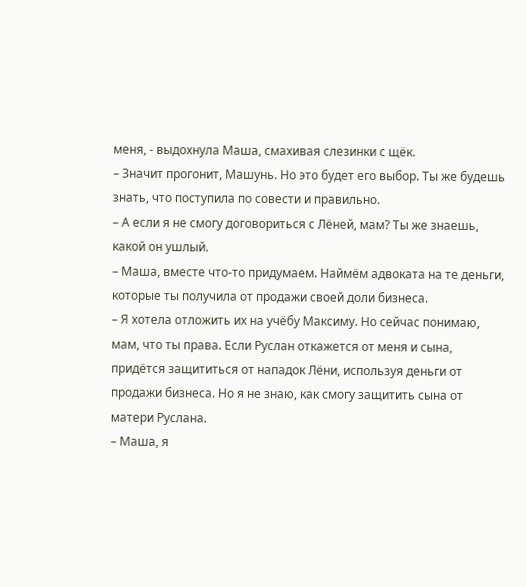меня, - выдохнула Маша, смахивая слезинки с щёк.
– Значит прогонит, Машунь. Но это будет его выбор. Ты же будешь знать, что поступила по совести и правильно.
– А если я не смогу договориться с Лёней, мам? Ты же знаешь, какой он ушлый.
– Маша, вместе что-то придумаем. Наймём адвоката на те деньги, которые ты получила от продажи своей доли бизнеса.
– Я хотела отложить их на учёбу Максиму. Но сейчас понимаю, мам, что ты права. Если Руслан откажется от меня и сына, придётся защититься от нападок Лёни, используя деньги от продажи бизнеса. Но я не знаю, как смогу защитить сына от матери Руслана.
– Маша, я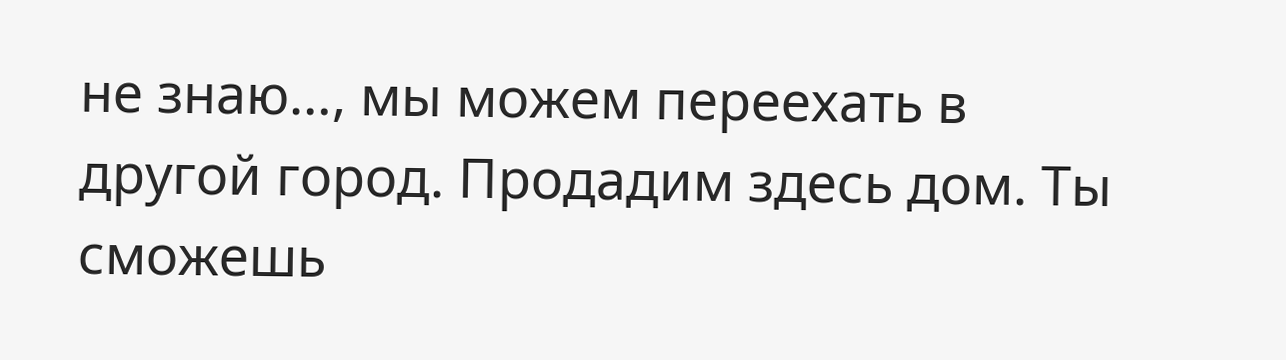не знаю…, мы можем переехать в другой город. Продадим здесь дом. Ты сможешь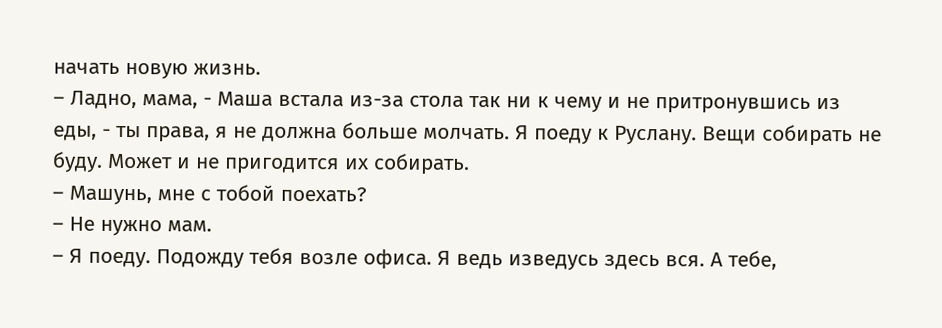начать новую жизнь.
– Ладно, мама, - Маша встала из-за стола так ни к чему и не притронувшись из еды, - ты права, я не должна больше молчать. Я поеду к Руслану. Вещи собирать не буду. Может и не пригодится их собирать.
– Машунь, мне с тобой поехать?
– Не нужно мам.
– Я поеду. Подожду тебя возле офиса. Я ведь изведусь здесь вся. А тебе,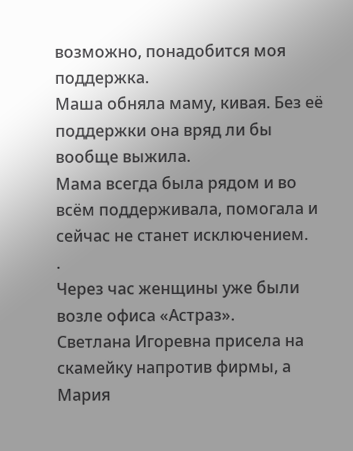возможно, понадобится моя поддержка.
Маша обняла маму, кивая. Без её поддержки она вряд ли бы вообще выжила.
Мама всегда была рядом и во всём поддерживала, помогала и сейчас не станет исключением.
.
Через час женщины уже были возле офиса «Астраз».
Светлана Игоревна присела на скамейку напротив фирмы, а Мария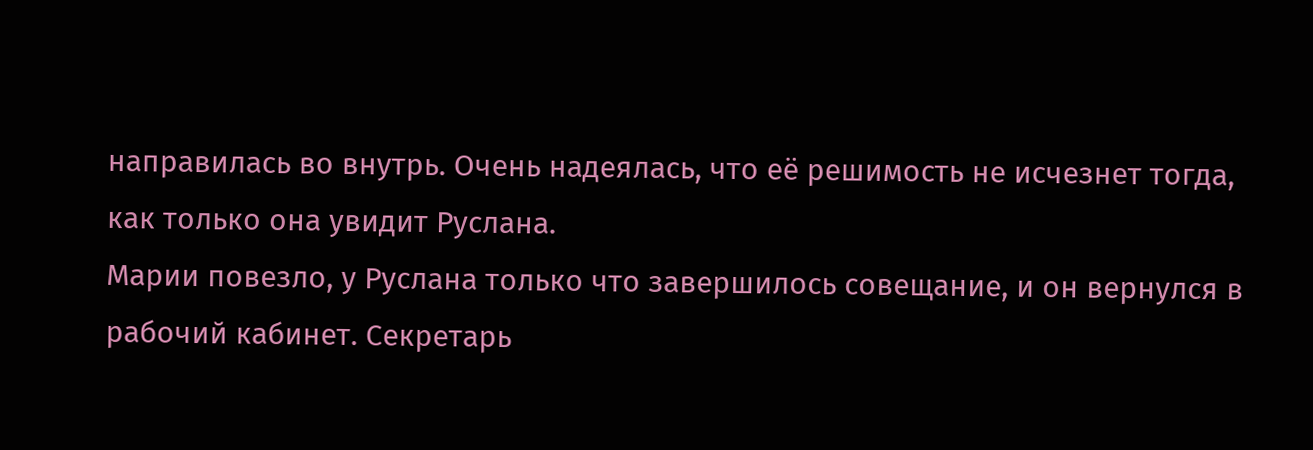направилась во внутрь. Очень надеялась, что её решимость не исчезнет тогда, как только она увидит Руслана.
Марии повезло, у Руслана только что завершилось совещание, и он вернулся в рабочий кабинет. Секретарь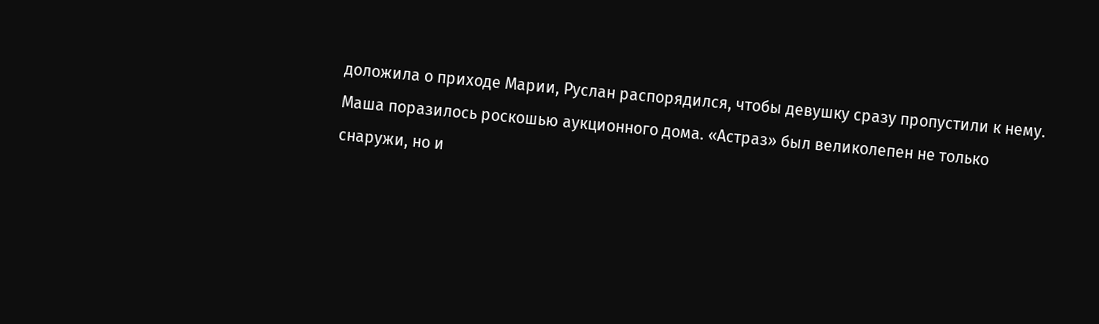доложила о приходе Марии, Руслан распорядился, чтобы девушку сразу пропустили к нему.
Маша поразилось роскошью аукционного дома. «Астраз» был великолепен не только снаружи, но и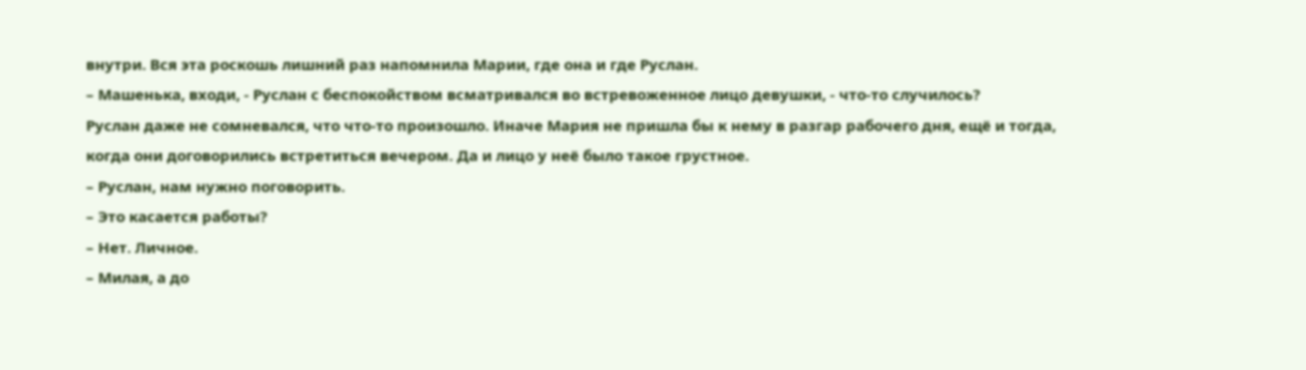внутри. Вся эта роскошь лишний раз напомнила Марии, где она и где Руслан.
– Машенька, входи, - Руслан с беспокойством всматривался во встревоженное лицо девушки, - что-то случилось?
Руслан даже не сомневался, что что-то произошло. Иначе Мария не пришла бы к нему в разгар рабочего дня, ещё и тогда, когда они договорились встретиться вечером. Да и лицо у неё было такое грустное.
– Руслан, нам нужно поговорить.
– Это касается работы?
– Нет. Личное.
– Милая, а до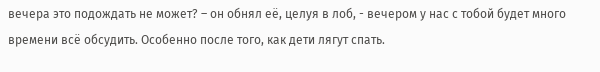вечера это подождать не может? – он обнял её, целуя в лоб, - вечером у нас с тобой будет много времени всё обсудить. Особенно после того, как дети лягут спать.